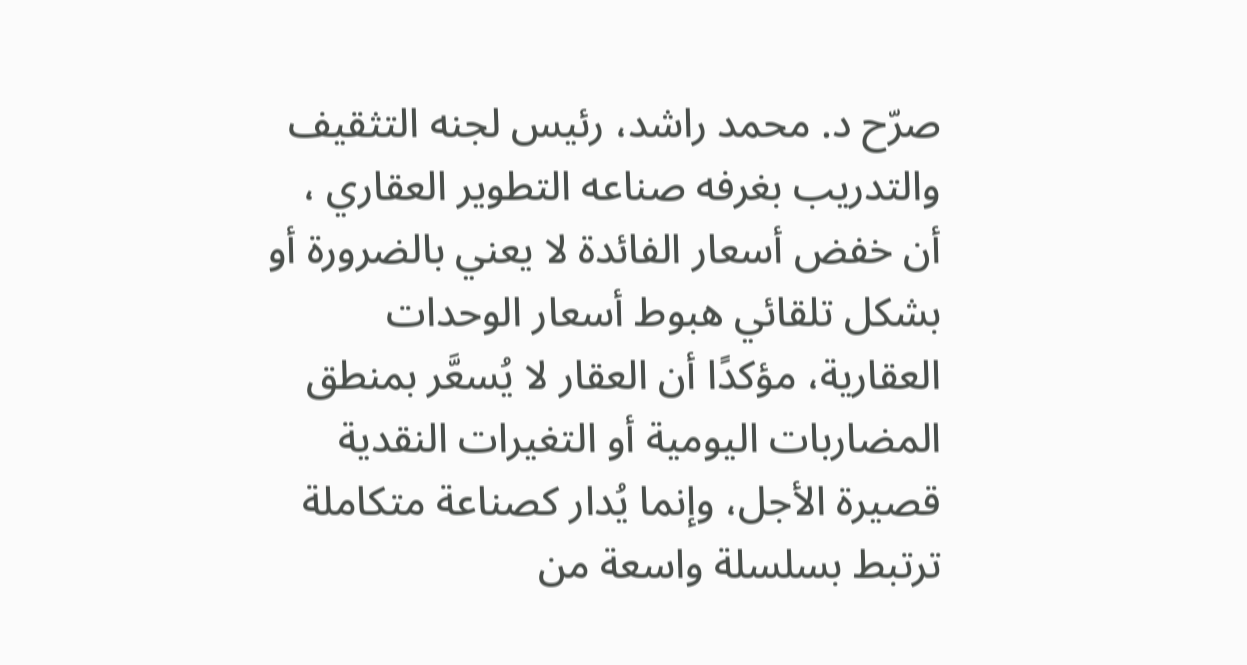صرّح د. محمد راشد، رئيس لجنه التثقيف والتدريب بغرفه صناعه التطوير العقاري ، أن خفض أسعار الفائدة لا يعني بالضرورة أو بشكل تلقائي هبوط أسعار الوحدات العقارية، مؤكدًا أن العقار لا يُسعَّر بمنطق المضاربات اليومية أو التغيرات النقدية قصيرة الأجل، وإنما يُدار كصناعة متكاملة ترتبط بسلسلة واسعة من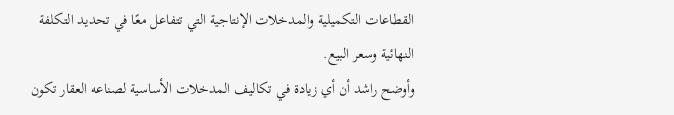القطاعات التكميلية والمدخلات الإنتاجية التي تتفاعل معًا في تحديد التكلفة النهائية وسعر البيع.
وأوضح راشد أن أي زيادة في تكاليف المدخلات الأساسية لصناعه العقار تكون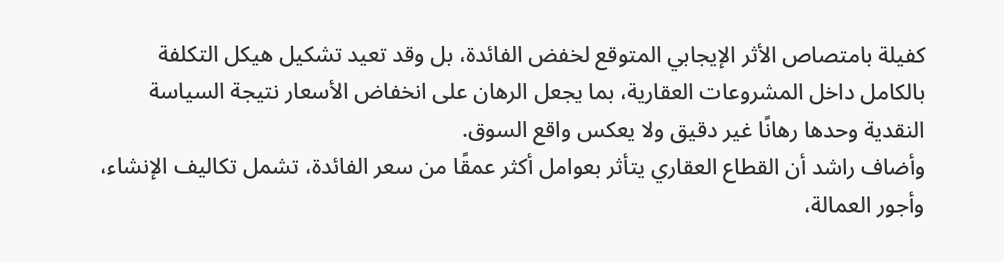كفيلة بامتصاص الأثر الإيجابي المتوقع لخفض الفائدة، بل وقد تعيد تشكيل هيكل التكلفة بالكامل داخل المشروعات العقارية، بما يجعل الرهان على انخفاض الأسعار نتيجة السياسة النقدية وحدها رهانًا غير دقيق ولا يعكس واقع السوق.
وأضاف راشد أن القطاع العقاري يتأثر بعوامل أكثر عمقًا من سعر الفائدة، تشمل تكاليف الإنشاء، وأجور العمالة،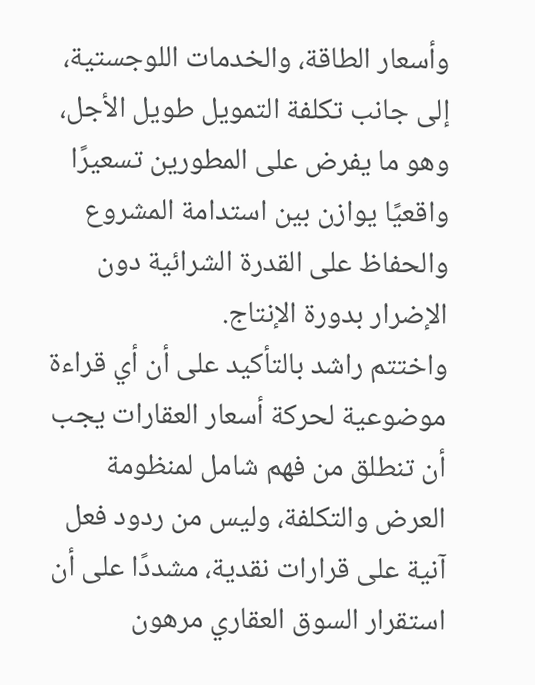وأسعار الطاقة، والخدمات اللوجستية، إلى جانب تكلفة التمويل طويل الأجل، وهو ما يفرض على المطورين تسعيرًا واقعيًا يوازن بين استدامة المشروع والحفاظ على القدرة الشرائية دون الإضرار بدورة الإنتاج.
واختتم راشد بالتأكيد على أن أي قراءة موضوعية لحركة أسعار العقارات يجب أن تنطلق من فهم شامل لمنظومة العرض والتكلفة، وليس من ردود فعل آنية على قرارات نقدية، مشددًا على أن استقرار السوق العقاري مرهون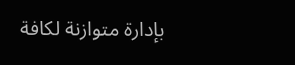بإدارة متوازنة لكافة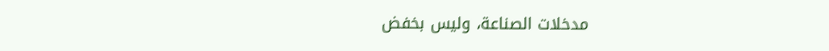مدخلات الصناعة، وليس بخفض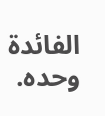الفائدة وحده.